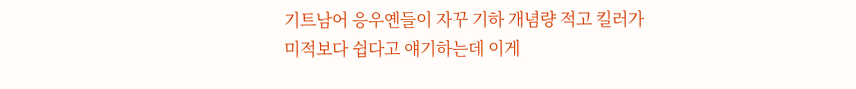기트남어 응우옌들이 자꾸 기하 개념량 적고 킬러가 미적보다 쉽다고 얘기하는데 이게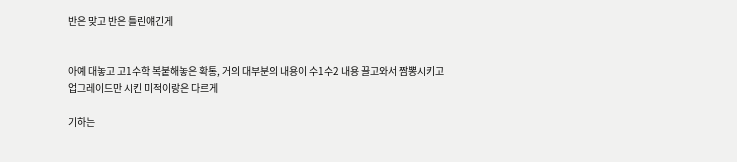반은 맞고 반은 틀린얘긴게


아예 대놓고 고1수학 복붙해놓은 확통, 거의 대부분의 내용이 수1수2 내용 끌고와서 짬뽕시키고 업그레이드만 시킨 미적이랑은 다르게

기하는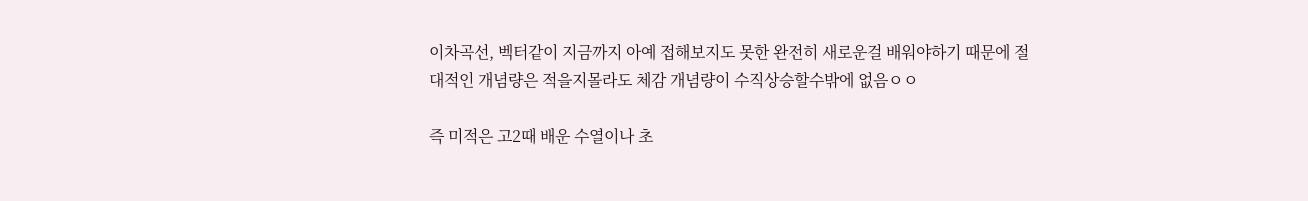이차곡선, 벡터같이 지금까지 아예 접해보지도 못한 완전히 새로운걸 배워야하기 때문에 절대적인 개념량은 적을지몰라도 체감 개념량이 수직상승할수밖에 없음ㅇㅇ

즉 미적은 고2때 배운 수열이나 초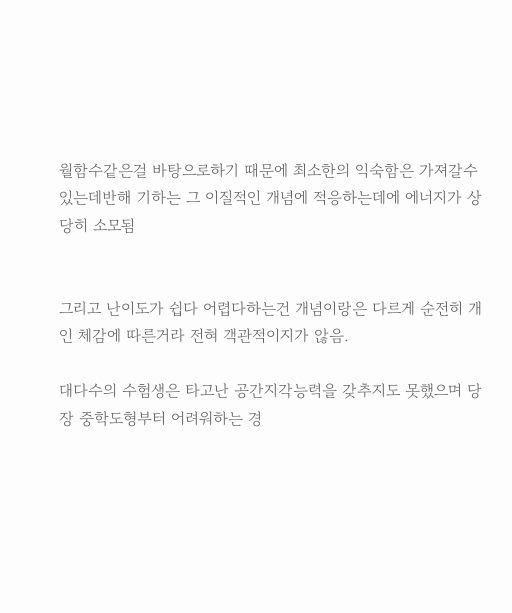월함수같은걸 바탕으로하기 때문에 최소한의 익숙함은 가져갈수 있는데반해 기하는 그 이질적인 개념에 적응하는데에 에너지가 상당히 소모됨


그리고 난이도가 쉽다 어렵다하는건 개념이랑은 다르게 순전히 개인 체감에 따른거라 전혀 객관적이지가 않음.

대다수의 수험생은 타고난 공간지각능력을 갖추지도 못했으며 당장 중학도형부터 어려워하는 경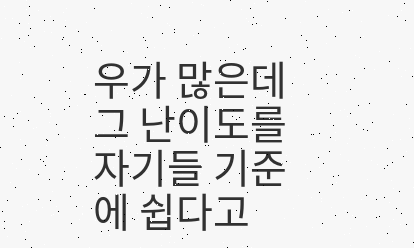우가 많은데 그 난이도를 자기들 기준에 쉽다고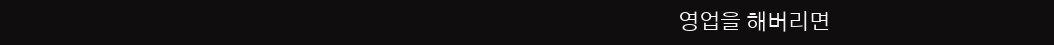영업을 해버리면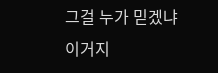그걸 누가 믿겠냐 이거지